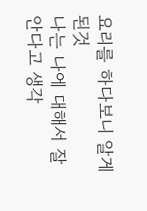요리를 하다보니 알게 된것
나는 나에 대해서 잘안다고 생각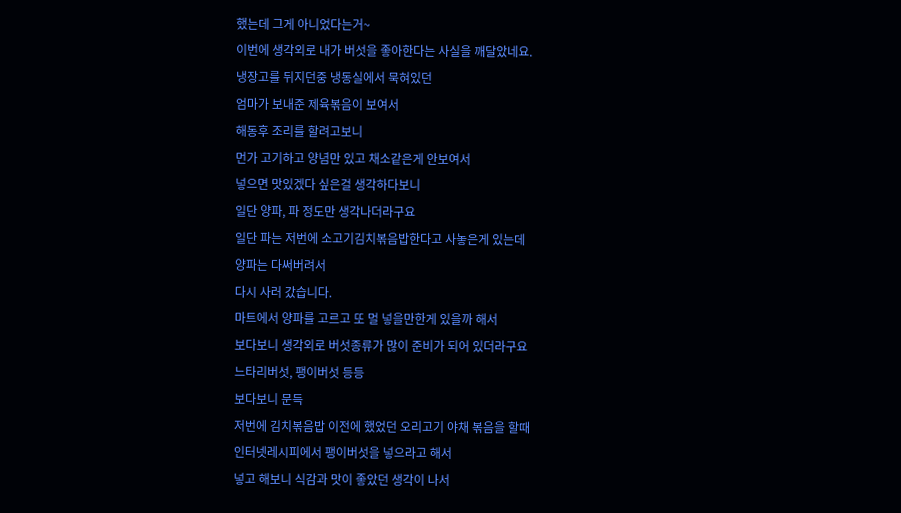했는데 그게 아니었다는거~
이번에 생각외로 내가 버섯을 좋아한다는 사실을 깨달았네요.
냉장고를 뒤지던중 냉동실에서 묵혀있던
엄마가 보내준 제육볶음이 보여서
해동후 조리를 할려고보니
먼가 고기하고 양념만 있고 채소같은게 안보여서
넣으면 맛있겠다 싶은걸 생각하다보니
일단 양파, 파 정도만 생각나더라구요
일단 파는 저번에 소고기김치볶음밥한다고 사놓은게 있는데
양파는 다써버려서
다시 사러 갔습니다.
마트에서 양파를 고르고 또 멀 넣을만한게 있을까 해서
보다보니 생각외로 버섯종류가 많이 준비가 되어 있더라구요
느타리버섯, 팽이버섯 등등
보다보니 문득
저번에 김치볶음밥 이전에 했었던 오리고기 야채 볶음을 할때
인터넷레시피에서 팽이버섯을 넣으라고 해서
넣고 해보니 식감과 맛이 좋았던 생각이 나서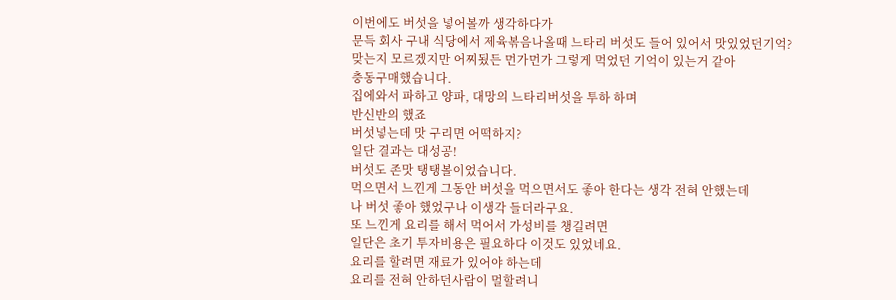이번에도 버섯을 넣어볼까 생각하다가
문득 회사 구내 식당에서 제육볶음나올때 느타리 버섯도 들어 있어서 맛있었던기억?
맞는지 모르겠지만 어찌됬든 먼가먼가 그렇게 먹었던 기억이 있는거 같아
충동구매했습니다.
집에와서 파하고 양파, 대망의 느타리버섯을 투하 하며
반신반의 했죠
버섯넣는데 맛 구리면 어떡하지?
일단 결과는 대성공!
버섯도 존맛 탱탱볼이었습니다.
먹으면서 느낀게 그동안 버섯을 먹으면서도 좋아 한다는 생각 전혀 안했는데
나 버섯 좋아 했었구나 이생각 들더라구요.
또 느낀게 요리를 해서 먹어서 가성비를 챙길려면
일단은 초기 투자비용은 필요하다 이것도 있었네요.
요리를 할려면 재료가 있어야 하는데
요리를 전혀 안하던사람이 멀할려니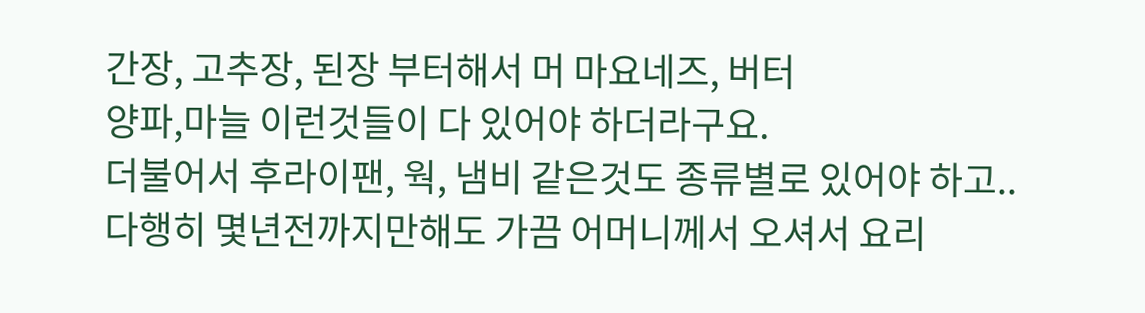간장, 고추장, 된장 부터해서 머 마요네즈, 버터
양파,마늘 이런것들이 다 있어야 하더라구요.
더불어서 후라이팬, 웍, 냄비 같은것도 종류별로 있어야 하고..
다행히 몇년전까지만해도 가끔 어머니께서 오셔서 요리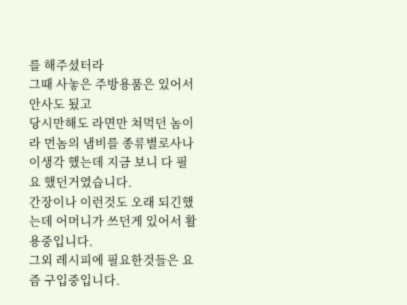를 해주셨터라
그때 사놓은 주방용품은 있어서 안사도 됬고
당시만해도 라면만 쳐먹던 놈이라 먼놈의 냄비를 종류별로사나
이생각 했는데 지금 보니 다 필요 했던거였습니다.
간장이나 이런것도 오래 되긴했는데 어머니가 쓰던게 있어서 활용중입니다.
그외 레시피에 필요한것들은 요즘 구입중입니다.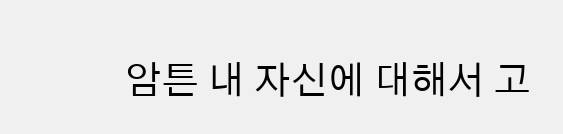암튼 내 자신에 대해서 고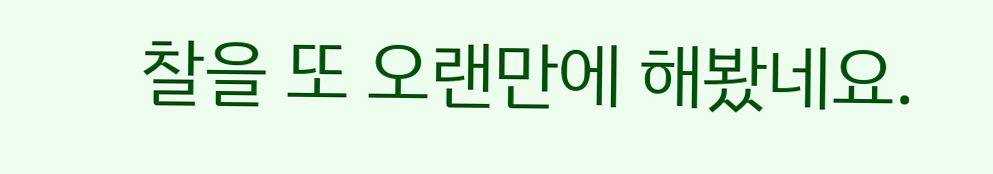찰을 또 오랜만에 해봤네요.